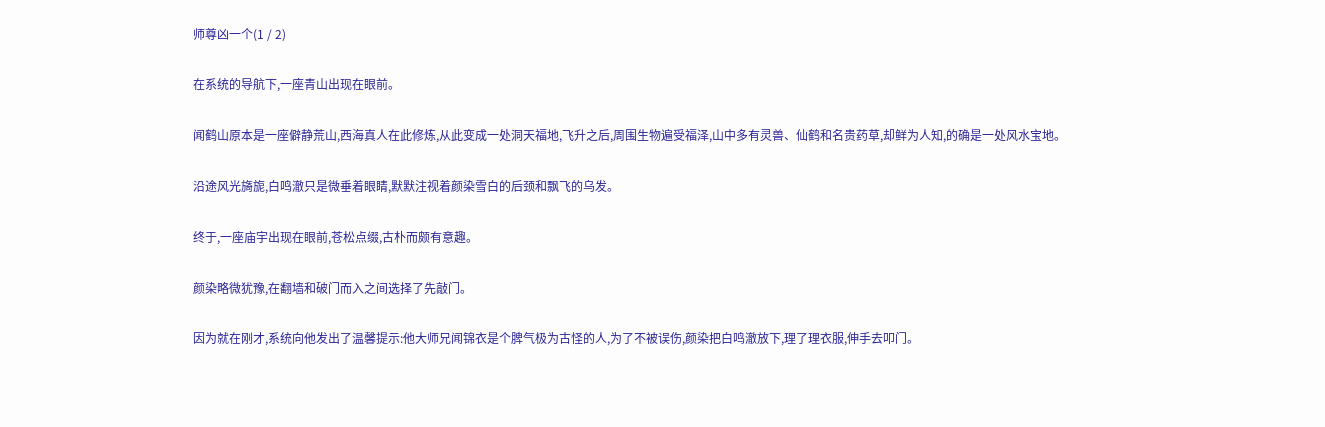师尊凶一个(1 / 2)

在系统的导航下,一座青山出现在眼前。

闻鹤山原本是一座僻静荒山,西海真人在此修炼,从此变成一处洞天福地,飞升之后,周围生物遍受福泽,山中多有灵兽、仙鹤和名贵药草,却鲜为人知,的确是一处风水宝地。

沿途风光旖旎,白鸣澈只是微垂着眼睛,默默注视着颜染雪白的后颈和飘飞的乌发。

终于,一座庙宇出现在眼前,苍松点缀,古朴而颇有意趣。

颜染略微犹豫,在翻墙和破门而入之间选择了先敲门。

因为就在刚才,系统向他发出了温馨提示:他大师兄闻锦衣是个脾气极为古怪的人,为了不被误伤,颜染把白鸣澈放下,理了理衣服,伸手去叩门。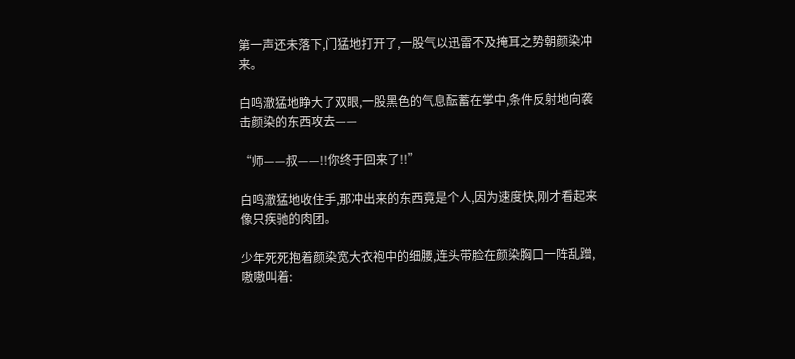第一声还未落下,门猛地打开了,一股气以迅雷不及掩耳之势朝颜染冲来。

白鸣澈猛地睁大了双眼,一股黑色的气息酝蓄在掌中,条件反射地向袭击颜染的东西攻去——

“师——叔——!!你终于回来了!!”

白鸣澈猛地收住手,那冲出来的东西竟是个人,因为速度快,刚才看起来像只疾驰的肉团。

少年死死抱着颜染宽大衣袍中的细腰,连头带脸在颜染胸口一阵乱蹭,嗷嗷叫着: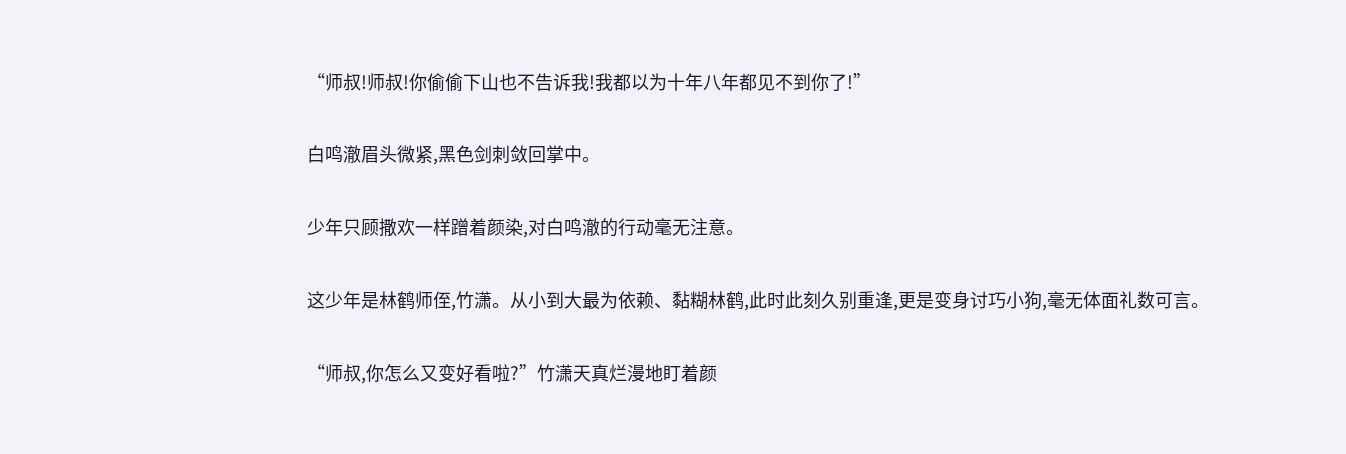“师叔!师叔!你偷偷下山也不告诉我!我都以为十年八年都见不到你了!”

白鸣澈眉头微紧,黑色剑刺敛回掌中。

少年只顾撒欢一样蹭着颜染,对白鸣澈的行动毫无注意。

这少年是林鹤师侄,竹潇。从小到大最为依赖、黏糊林鹤,此时此刻久别重逢,更是变身讨巧小狗,毫无体面礼数可言。

“师叔,你怎么又变好看啦?”竹潇天真烂漫地盯着颜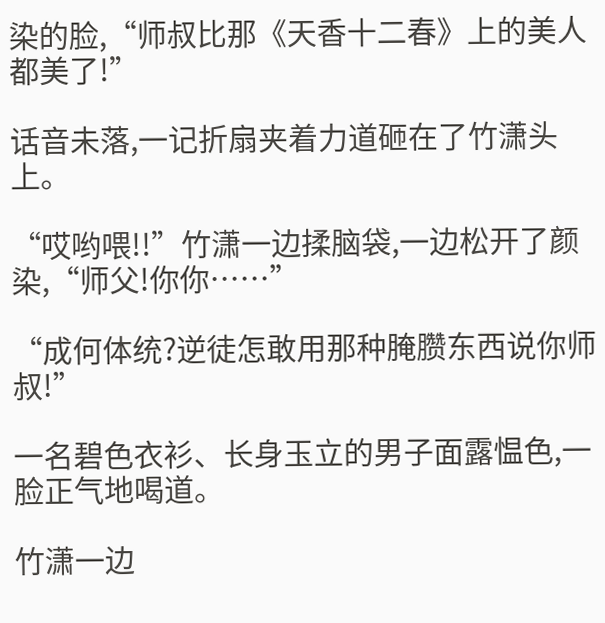染的脸,“师叔比那《天香十二春》上的美人都美了!”

话音未落,一记折扇夹着力道砸在了竹潇头上。

“哎哟喂!!”竹潇一边揉脑袋,一边松开了颜染,“师父!你你……”

“成何体统?逆徒怎敢用那种腌臜东西说你师叔!”

一名碧色衣衫、长身玉立的男子面露愠色,一脸正气地喝道。

竹潇一边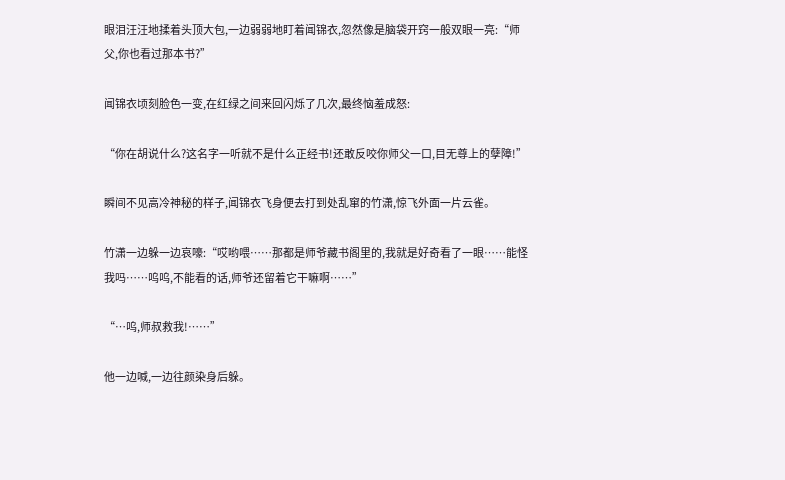眼泪汪汪地揉着头顶大包,一边弱弱地盯着闻锦衣,忽然像是脑袋开窍一般双眼一亮:“师父,你也看过那本书?”

闻锦衣顷刻脸色一变,在红绿之间来回闪烁了几次,最终恼羞成怒:

“你在胡说什么?这名字一听就不是什么正经书!还敢反咬你师父一口,目无尊上的孽障!”

瞬间不见高冷神秘的样子,闻锦衣飞身便去打到处乱窜的竹潇,惊飞外面一片云雀。

竹潇一边躲一边哀嚎:“哎哟喂……那都是师爷藏书阁里的,我就是好奇看了一眼……能怪我吗……呜呜,不能看的话,师爷还留着它干嘛啊……”

“…呜,师叔救我!……”

他一边喊,一边往颜染身后躲。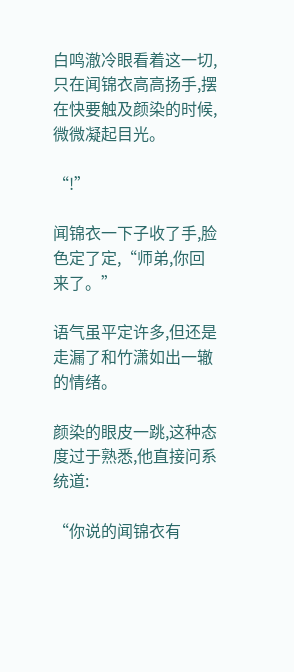白鸣澈冷眼看着这一切,只在闻锦衣高高扬手,摆在快要触及颜染的时候,微微凝起目光。

“!”

闻锦衣一下子收了手,脸色定了定,“师弟,你回来了。”

语气虽平定许多,但还是走漏了和竹潇如出一辙的情绪。

颜染的眼皮一跳,这种态度过于熟悉,他直接问系统道:

“你说的闻锦衣有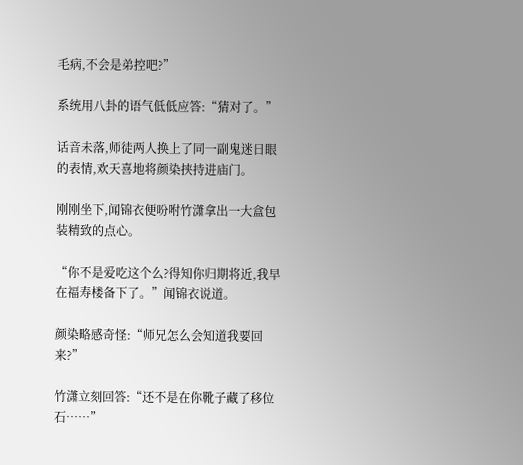毛病,不会是弟控吧?”

系统用八卦的语气低低应答:“猜对了。”

话音未落,师徒两人换上了同一副鬼迷日眼的表情,欢天喜地将颜染挟持进庙门。

刚刚坐下,闻锦衣便吩咐竹潇拿出一大盒包装精致的点心。

“你不是爱吃这个么?得知你归期将近,我早在福寿楼备下了。”闻锦衣说道。

颜染略感奇怪:“师兄怎么会知道我要回来?”

竹潇立刻回答:“还不是在你靴子藏了移位石……”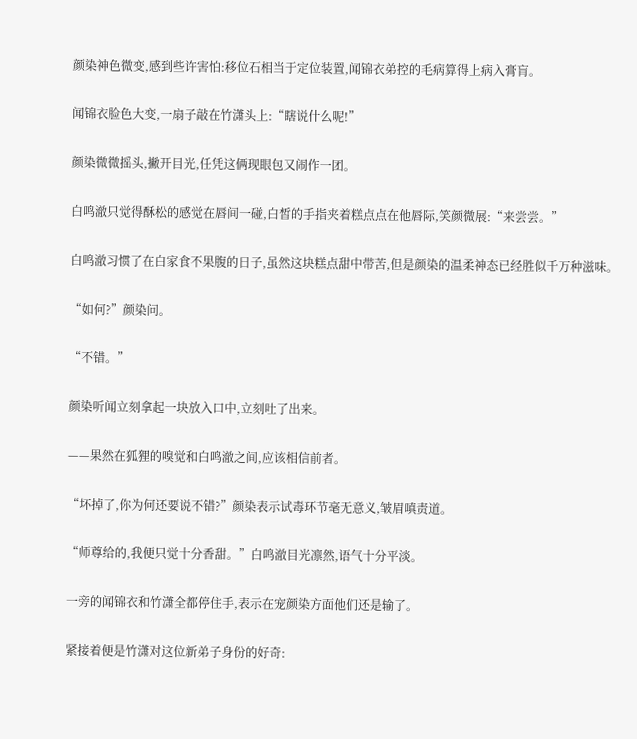颜染神色微变,感到些许害怕:移位石相当于定位装置,闻锦衣弟控的毛病算得上病入膏肓。

闻锦衣脸色大变,一扇子敲在竹潇头上:“瞎说什么呢!”

颜染微微摇头,撇开目光,任凭这俩现眼包又闹作一团。

白鸣澈只觉得酥松的感觉在唇间一碰,白皙的手指夹着糕点点在他唇际,笑颜微展:“来尝尝。”

白鸣澈习惯了在白家食不果腹的日子,虽然这块糕点甜中带苦,但是颜染的温柔神态已经胜似千万种滋味。

“如何?”颜染问。

“不错。”

颜染听闻立刻拿起一块放入口中,立刻吐了出来。

——果然在狐狸的嗅觉和白鸣澈之间,应该相信前者。

“坏掉了,你为何还要说不错?”颜染表示试毒环节毫无意义,皱眉嗔责道。

“师尊给的,我便只觉十分香甜。”白鸣澈目光凛然,语气十分平淡。

一旁的闻锦衣和竹潇全都停住手,表示在宠颜染方面他们还是输了。

紧接着便是竹潇对这位新弟子身份的好奇: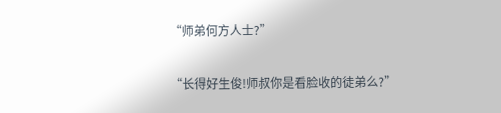“师弟何方人士?”

“长得好生俊!师叔你是看脸收的徒弟么?”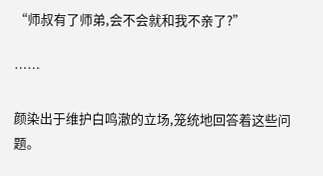“师叔有了师弟,会不会就和我不亲了?”

……

颜染出于维护白鸣澈的立场,笼统地回答着这些问题。